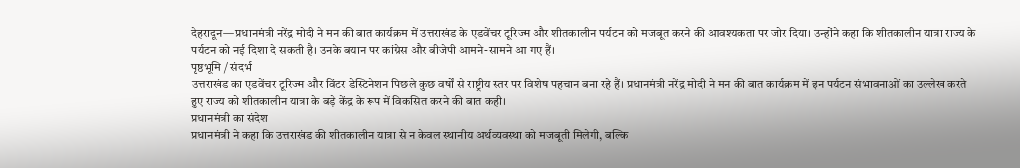देहरादून—प्रधानमंत्री नरेंद्र मोदी ने मन की बात कार्यक्रम में उत्तराखंड के एडवेंचर टूरिज्म और शीतकालीन पर्यटन को मजबूत करने की आवश्यकता पर जोर दिया। उन्होंने कहा कि शीतकालीन यात्रा राज्य के पर्यटन को नई दिशा दे सकती है। उनके बयान पर कांग्रेस और बीजेपी आमने-सामने आ गए हैं।
पृष्ठभूमि / संदर्भ
उत्तराखंड का एडवेंचर टूरिज्म और विंटर डेस्टिनेशन पिछले कुछ वर्षों से राष्ट्रीय स्तर पर विशेष पहचान बना रहे हैं। प्रधानमंत्री नरेंद्र मोदी ने मन की बात कार्यक्रम में इन पर्यटन संभावनाओं का उल्लेख करते हुए राज्य को शीतकालीन यात्रा के बड़े केंद्र के रूप में विकसित करने की बात कही।
प्रधानमंत्री का संदेश
प्रधानमंत्री ने कहा कि उत्तराखंड की शीतकालीन यात्रा से न केवल स्थानीय अर्थव्यवस्था को मजबूती मिलेगी, बल्कि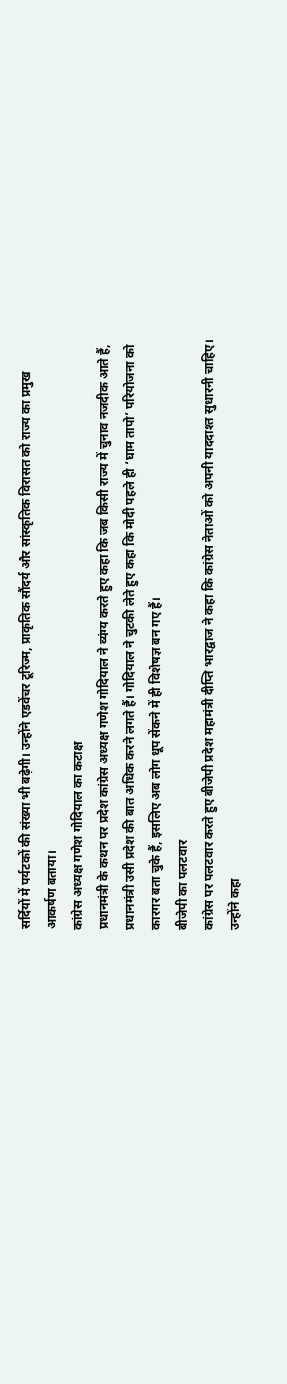सर्दियों में पर्यटकों की संख्या भी बढ़ेगी। उन्होंने एडवेंचर टूरिज्म, प्राकृतिक सौंदर्य और सांस्कृतिक विरासत को राज्य का प्रमुख आकर्षण बताया।
कांग्रेस अध्यक्ष गणेश गोदियाल का कटाक्ष
प्रधानमंत्री के कथन पर प्रदेश कांग्रेस अध्यक्ष गणेश गोदियाल ने व्यंग्य करते हुए कहा कि जब किसी राज्य में चुनाव नजदीक आते हैं, प्रधानमंत्री उसी प्रदेश की बात अधिक करने लगते हैं। गोदियाल ने चुटकी लेते हुए कहा कि मोदी पहले ही ‘घाम तापो’ परियोजना को कारगर बता चुके हैं, इसलिए अब लोग धूप सेंकने में ही विशेषज्ञ बन गए हैं।
बीजेपी का पलटवार
कांग्रेस पर पलटवार करते हुए बीजेपी प्रदेश महामंत्री दीप्ति भारद्वाज ने कहा कि कांग्रेस नेताओं को अपनी याददाश्त सुधारनी चाहिए। उन्होंने कहा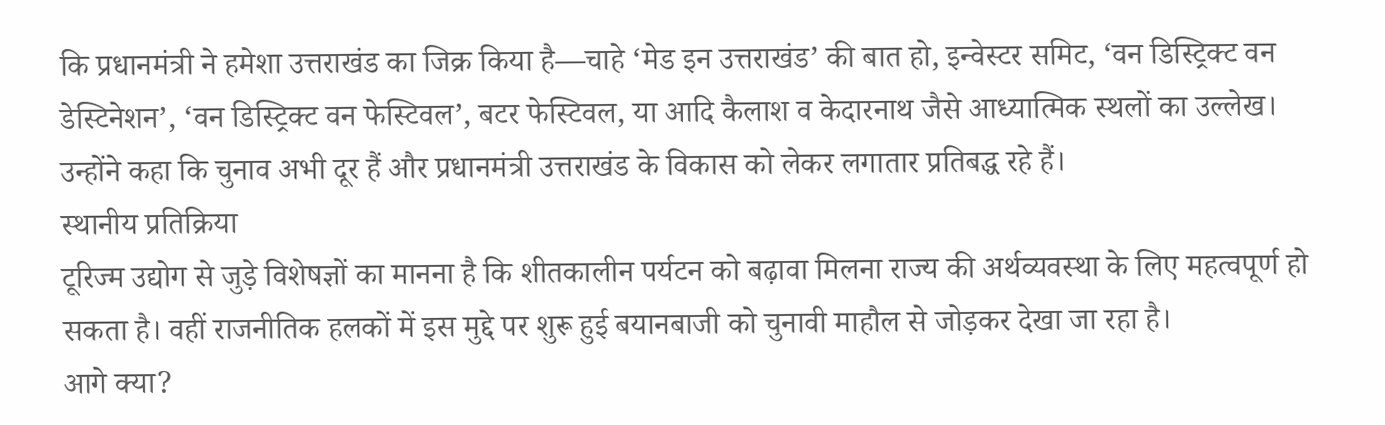कि प्रधानमंत्री ने हमेशा उत्तराखंड का जिक्र किया है—चाहे ‘मेड इन उत्तराखंड’ की बात हो, इन्वेस्टर समिट, ‘वन डिस्ट्रिक्ट वन डेस्टिनेशन’, ‘वन डिस्ट्रिक्ट वन फेस्टिवल’, बटर फेस्टिवल, या आदि कैलाश व केदारनाथ जैसे आध्यात्मिक स्थलों का उल्लेख।
उन्होंने कहा कि चुनाव अभी दूर हैं और प्रधानमंत्री उत्तराखंड के विकास को लेकर लगातार प्रतिबद्ध रहे हैं।
स्थानीय प्रतिक्रिया
टूरिज्म उद्योग से जुड़े विशेषज्ञों का मानना है कि शीतकालीन पर्यटन को बढ़ावा मिलना राज्य की अर्थव्यवस्था के लिए महत्वपूर्ण हो सकता है। वहीं राजनीतिक हलकों में इस मुद्दे पर शुरू हुई बयानबाजी को चुनावी माहौल से जोड़कर देखा जा रहा है।
आगे क्या?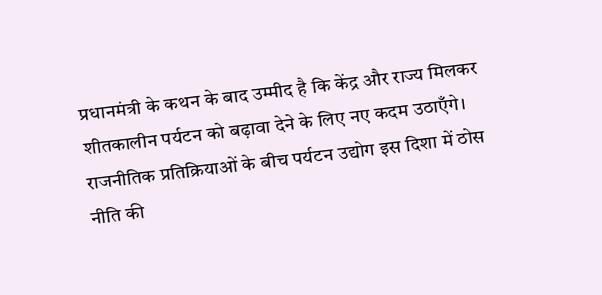प्रधानमंत्री के कथन के बाद उम्मीद है कि केंद्र और राज्य मिलकर शीतकालीन पर्यटन को बढ़ावा देने के लिए नए कदम उठाएँगे। राजनीतिक प्रतिक्रियाओं के बीच पर्यटन उद्योग इस दिशा में ठोस नीति की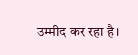उम्मीद कर रहा है।